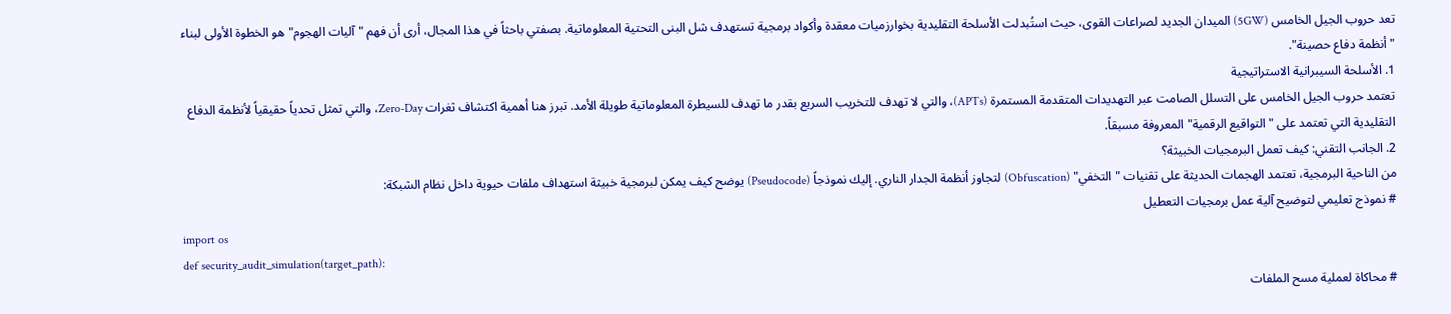تعد حروب الجيل الخامس (5GW) الميدان الجديد لصراعات القوى، حيث استُبدلت الأسلحة التقليدية بخوارزميات معقدة وأكواد برمجية تستهدف شل البنى التحتية المعلوماتية. بصفتي باحثاً في هذا المجال، أرى أن فهم "آليات الهجوم" هو الخطوة الأولى لبناء "أنظمة دفاع حصينة".
1. الأسلحة السيبرانية الاستراتيجية
تعتمد حروب الجيل الخامس على التسلل الصامت عبر التهديدات المتقدمة المستمرة (APTs)، والتي لا تهدف للتخريب السريع بقدر ما تهدف للسيطرة المعلوماتية طويلة الأمد. تبرز هنا أهمية اكتشاف ثغرات Zero-Day، والتي تمثل تحدياً حقيقياً لأنظمة الدفاع التقليدية التي تعتمد على "التواقيع الرقمية" المعروفة مسبقاً.
2. الجانب التقني: كيف تعمل البرمجيات الخبيثة؟
من الناحية البرمجية، تعتمد الهجمات الحديثة على تقنيات "التخفي" (Obfuscation) لتجاوز أنظمة الجدار الناري. إليك نموذجاً (Pseudocode) يوضح كيف يمكن لبرمجية خبيثة استهداف ملفات حيوية داخل نظام الشبكة:
# نموذج تعليمي لتوضيح آلية عمل برمجيات التعطيل
import os
def security_audit_simulation(target_path):
# محاكاة لعملية مسح الملفات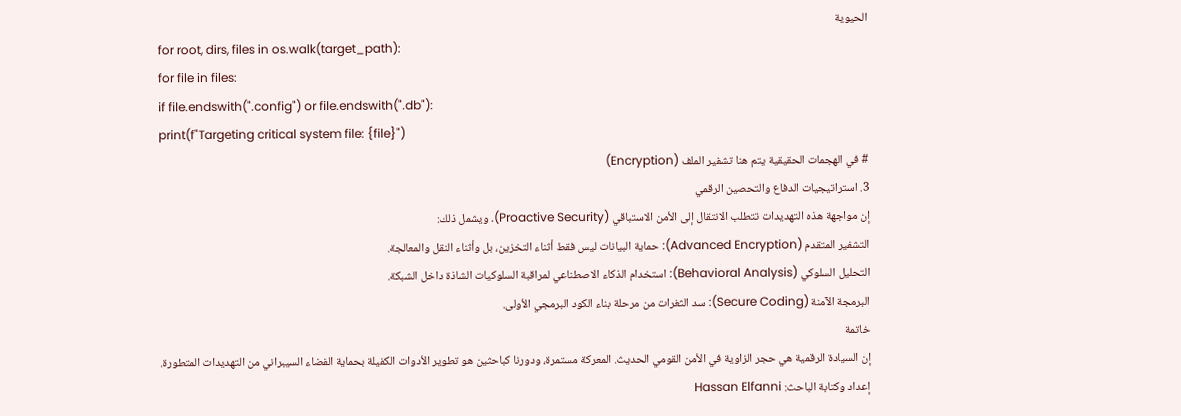الحيوية
for root, dirs, files in os.walk(target_path):
for file in files:
if file.endswith(".config") or file.endswith(".db"):
print(f"Targeting critical system file: {file}")
# في الهجمات الحقيقية يتم هنا تشفير الملف (Encryption)
3. استراتيجيات الدفاع والتحصين الرقمي
إن مواجهة هذه التهديدات تتطلب الانتقال إلى الأمن الاستباقي (Proactive Security). ويشمل ذلك:
التشفير المتقدم (Advanced Encryption): حماية البيانات ليس فقط أثناء التخزين، بل وأثناء النقل والمعالجة.
التحليل السلوكي (Behavioral Analysis): استخدام الذكاء الاصطناعي لمراقبة السلوكيات الشاذة داخل الشبكة.
البرمجة الآمنة (Secure Coding): سد الثغرات من مرحلة بناء الكود البرمجي الأولى.
خاتمة
إن السيادة الرقمية هي حجر الزاوية في الأمن القومي الحديث. المعركة مستمرة، ودورنا كباحثين هو تطوير الأدوات الكفيلة بحماية الفضاء السيبراني من التهديدات المتطورة.
إعداد وكتابة الباحث: Hassan Elfanni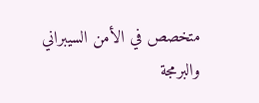متخصص في الأمن السيبراني والبرمجة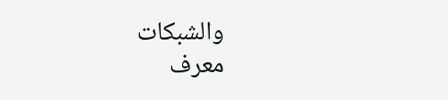والشبكات
معرف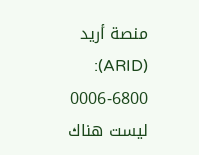منصة أريد (ARID): 0006-6800
ليست هناك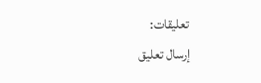تعليقات:
إرسال تعليق